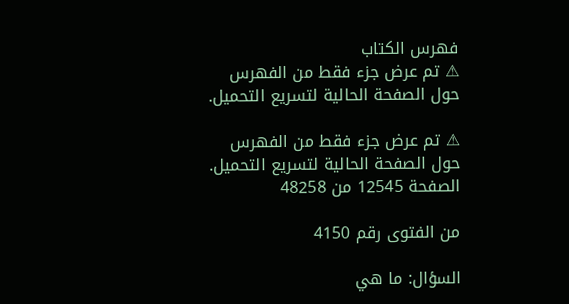فهرس الكتاب
⚠ تم عرض جزء فقط من الفهرس حول الصفحة الحالية لتسريع التحميل.

⚠ تم عرض جزء فقط من الفهرس حول الصفحة الحالية لتسريع التحميل.
الصفحة 12545 من 48258

من الفتوى رقم 4150

السؤال: ما هي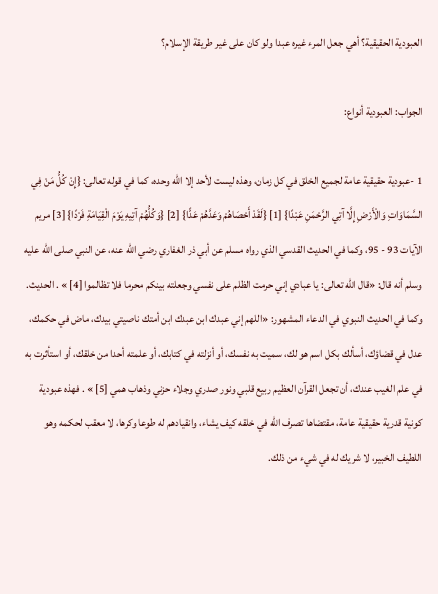العبودية الحقيقية؟ أهي جعل المرء غيره عبدا ولو كان على غير طريقة الإسلام؟

الجواب: العبودية أنواع:

1 -عبودية حقيقية عامة لجميع الخلق في كل زمان، وهذه ليست لأحد إلا الله وحده، كما في قوله تعالى: {إِنْ كُلُّ مَنْ فِي السَّمَاوَاتِ وَالْأَرْضِ إِلَّا آتِي الرَّحْمَنِ عَبْدًا} [1] {لَقَدْ أَحْصَاهُمْ وَعَدَّهُمْ عَدًّا} [2] {وَكُلُّهُمْ آتِيهِ يَوْمَ الْقِيَامَةِ فَرْدًا} [3] مريم الآيات 93 - 95، وكما في الحديث القدسي الذي رواه مسلم عن أبي ذر الغفاري رضي الله عنه، عن النبي صلى الله عليه وسلم أنه قال: «قال الله تعالى: يا عبادي إني حرمت الظلم على نفسي وجعلته بينكم محرما فلا تظالموا [4] » . الحديث. وكما في الحديث النبوي في الدعاء المشهور: «اللهم إني عبدك ابن عبدك ابن أمتك ناصيتي بيدك، ماض في حكمك، عدل في قضاؤك، أسألك بكل اسم هو لك، سميت به نفسك، أو أنزلته في كتابك، أو علمته أحدا من خلقك، أو استأثرت به في علم الغيب عندك، أن تجعل القرآن العظيم ربيع قلبي ونور صدري وجلاء حزني وذهاب همي [5] » . فهذه عبودية كونية قدرية حقيقية عامة، مقتضاها تصرف الله في خلقه كيف يشاء، وانقيادهم له طوعا وكرها، لا معقب لحكمه وهو اللطيف الخبير، لا شريك له في شيء من ذلك.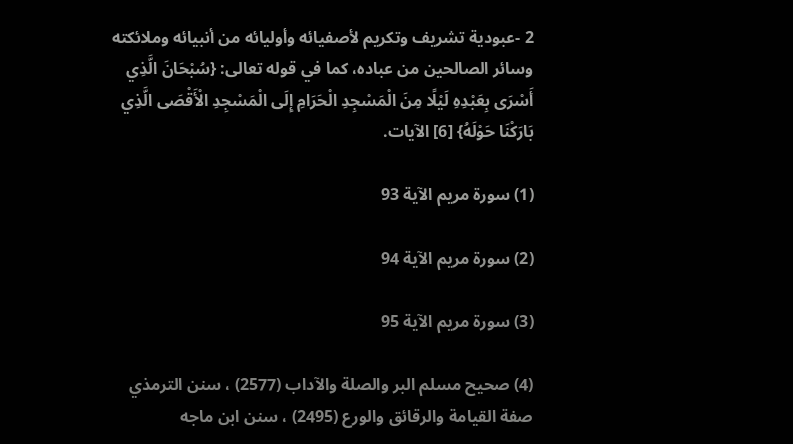2 -عبودية تشريف وتكريم لأصفيائه وأوليائه من أنبيائه وملائكته وسائر الصالحين من عباده، كما في قوله تعالى: {سُبْحَانَ الَّذِي أَسْرَى بِعَبْدِهِ لَيْلًا مِنَ الْمَسْجِدِ الْحَرَامِ إِلَى الْمَسْجِدِ الْأَقْصَى الَّذِي بَارَكْنَا حَوْلَهُ} [6] الآيات.

(1) سورة مريم الآية 93

(2) سورة مريم الآية 94

(3) سورة مريم الآية 95

(4) صحيح مسلم البر والصلة والآداب (2577) ، سنن الترمذي صفة القيامة والرقائق والورع (2495) ، سنن ابن ماجه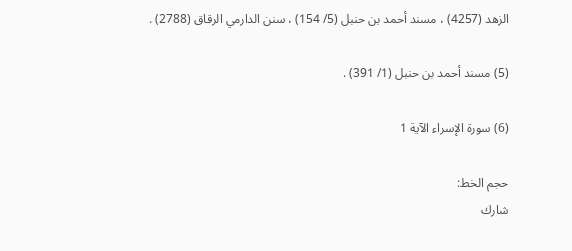الزهد (4257) ، مسند أحمد بن حنبل (5/ 154) ، سنن الدارمي الرقاق (2788) .

(5) مسند أحمد بن حنبل (1/ 391) .

(6) سورة الإسراء الآية 1

حجم الخط:
شارك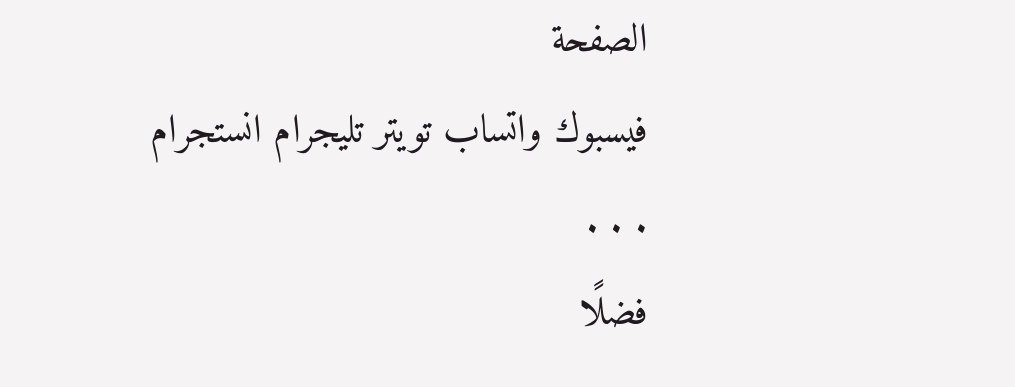الصفحة
فيسبوك واتساب تويتر تليجرام انستجرام
. . .
فضلًا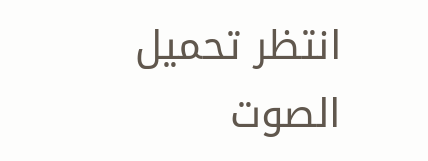انتظر تحميل الصوت